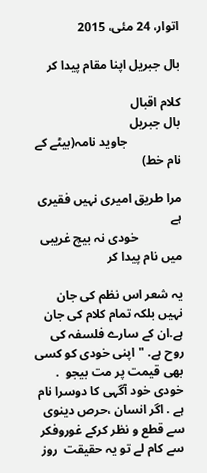اتوار، 24 مئی، 2015

بال جبریل اپنا مقام پیدا کر

کلام اقبال
بال جبریل
                 جاوید نامہ(بیٹے کے نام خط)

مرا طریق امیری نہیں فقیری ہے
              خودی نہ بیچ غریبی میں نام پیدا کر

یہ شعر اس نظم کی جان نہیں بلکہ تمام کلام کی جان ہے.ان کے سارے فلسفہ کی روح ہے. "اپنی خودی کو کسی بهی قیمت پر مت بیجو  . خودی خود آگہی کا دوسرا نام ہے . اگر انسان ،حرص دینوی سے قطع و نظر کرکے غوروفکر سے کام لے تو یہ حقیقت  روز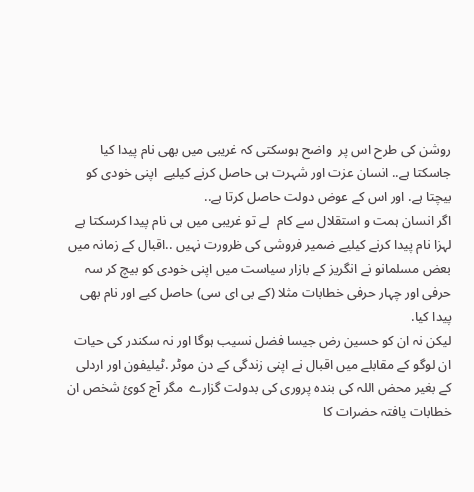روشن کی طرح اس پر  واضح ہوسکتی کہ غریبی میں بهی نام پیدا کیا جاسکتا ہے.. انسان عزت اور شہرت ہی حاصل کرنے کیلیے  اپنی خودی کو بیچتا ہے. اور اس کے عوض دولت حاصل کرتا ہے..
اگر انسان ہمت و استقلال سے کام  لے تو غریبی میں ہی نام پیدا کرسکتا ہے لہزا نام پیدا کرنے کیلیے ضمیر فروشی کی ظرورت نہیں ..اقبال کے زمانہ میں بعض مسلمانو نے انگریز کے بازار سیاست میں اپنی خودی کو بیچ کر سہ حرفی اور چہار حرفی خطابات مثلا (کے بی ای سی) حاصل کیے اور نام بهی پیدا کیا.
لیکن نہ ان کو حسین رض جیسا فضل نسیب ہوگا اور نہ سکندر کی حیات
ان لوگو کے مقابلے میں اقبال نے اپنی زندگی کے دن موٹر .ٹیلیفون اور اردلی کے بغیر محض اللہ کی بندہ پروری کی بدولت گزارے  مگر آج کوئ شخص ان خطابات یافتہ حضرات کا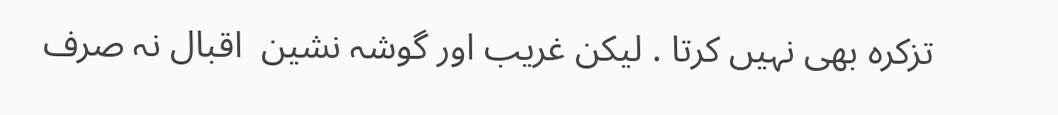تزکرہ بهی نہیں کرتا . لیکن غریب اور گوشہ نشین  اقبال نہ صرف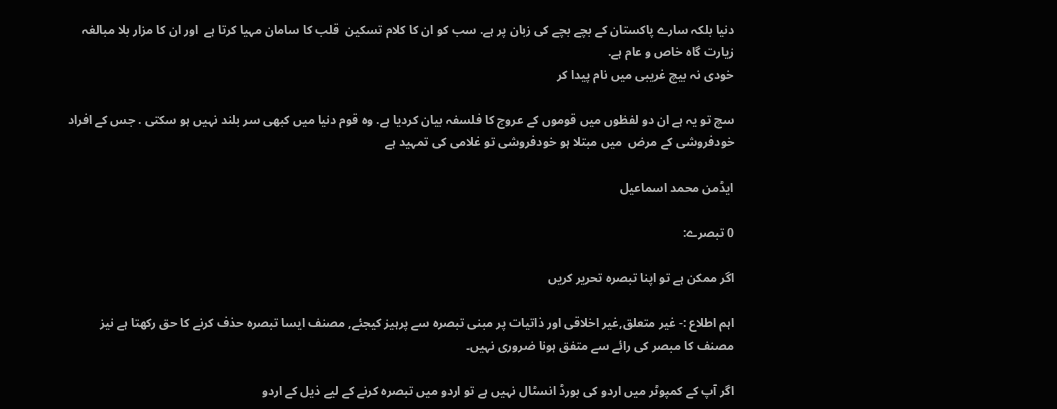دنیا بلکہ سارے پاکستان کے بچے بچے کی زبان پر ہے. سب کو ان کا کلام تسکین  قلب کا سامان مہیا کرتا ہے  اور ان کا مزار بلا مبالغہ زیارت گاہ خاص و عام ہے.
خودی نہ بیچ غریبی میں نام پیدا کر

سچ تو یہ ہے ان دو لفظوں میں قوموں کے عروج کا فلسفہ بیان کردیا ہے. وہ قوم دنیا میں کبهی سر بلند نہیں ہو سکتی . جس کے افراد خودفروشی کے مرض  میں مبتلا ہو خودفروشی تو غلامی کی تمہید ہے

ایڈمن محمد اسماعیل

0 تبصرے:

اگر ممکن ہے تو اپنا تبصرہ تحریر کریں

اہم اطلاع :- غیر متعلق,غیر اخلاقی اور ذاتیات پر مبنی تبصرہ سے پرہیز کیجئے, مصنف ایسا تبصرہ حذف کرنے کا حق رکھتا ہے نیز مصنف کا مبصر کی رائے سے متفق ہونا ضروری نہیں۔

اگر آپ کے کمپوٹر میں اردو کی بورڈ انسٹال نہیں ہے تو اردو میں تبصرہ کرنے کے لیے ذیل کے اردو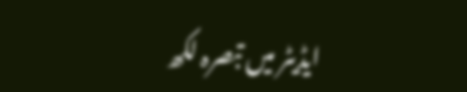ایڈیٹر میں تبصرہ لکھ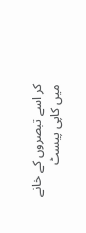کر اسے تبصروں کے خانے میں کاپی پیسٹ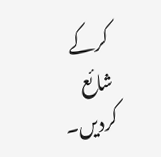کرکے شائع کردیں۔